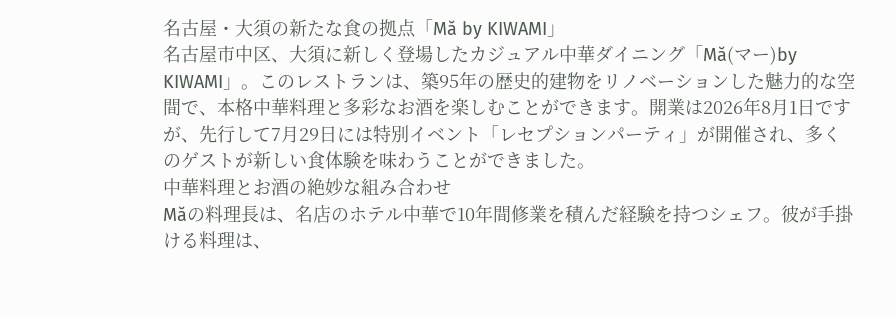名古屋・大須の新たな食の拠点「Mă by KIWAMI」
名古屋市中区、大須に新しく登場したカジュアル中華ダイニング「Mă(マー)by KIWAMI」。このレストランは、築95年の歴史的建物をリノベーションした魅力的な空間で、本格中華料理と多彩なお酒を楽しむことができます。開業は2026年8月1日ですが、先行して7月29日には特別イベント「レセプションパーティ」が開催され、多くのゲストが新しい食体験を味わうことができました。
中華料理とお酒の絶妙な組み合わせ
Măの料理長は、名店のホテル中華で10年間修業を積んだ経験を持つシェフ。彼が手掛ける料理は、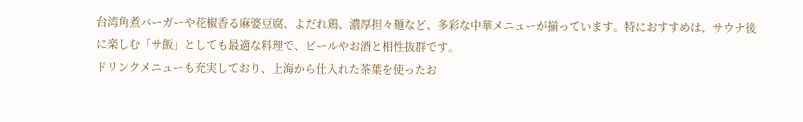台湾角煮バーガーや花椒香る麻婆豆腐、よだれ鶏、濃厚担々麺など、多彩な中華メニューが揃っています。特におすすめは、サウナ後に楽しむ「サ飯」としても最適な料理で、ビールやお酒と相性抜群です。
ドリンクメニューも充実しており、上海から仕入れた茶葉を使ったお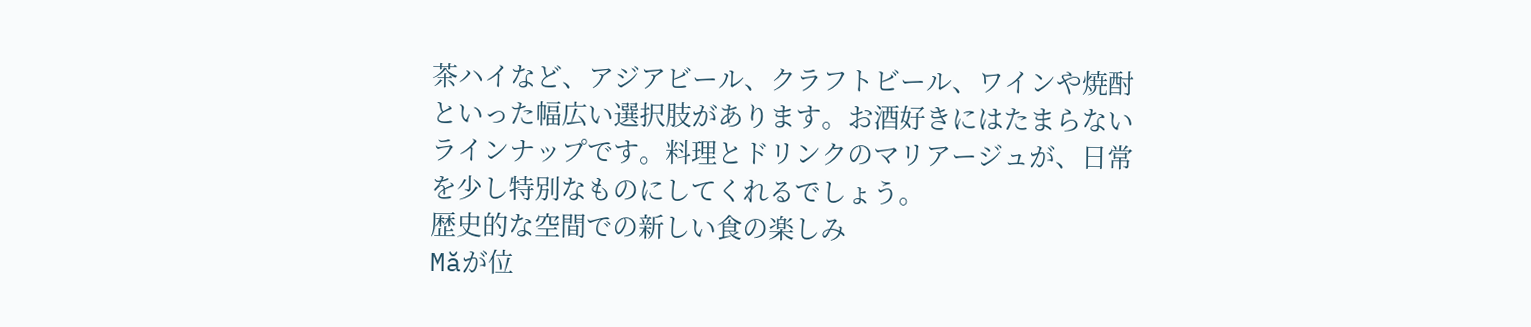茶ハイなど、アジアビール、クラフトビール、ワインや焼酎といった幅広い選択肢があります。お酒好きにはたまらないラインナップです。料理とドリンクのマリアージュが、日常を少し特別なものにしてくれるでしょう。
歴史的な空間での新しい食の楽しみ
Măが位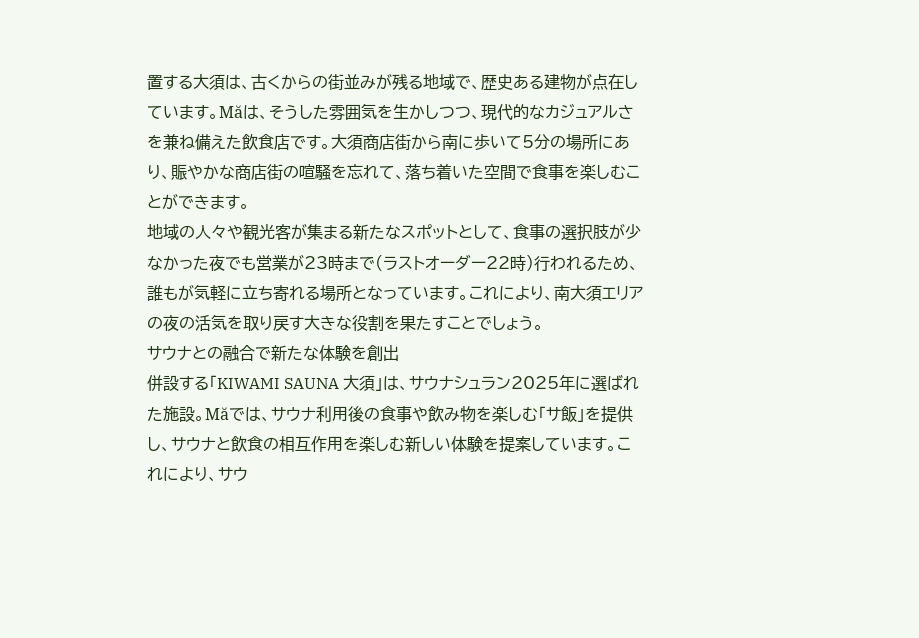置する大須は、古くからの街並みが残る地域で、歴史ある建物が点在しています。Măは、そうした雰囲気を生かしつつ、現代的なカジュアルさを兼ね備えた飲食店です。大須商店街から南に歩いて5分の場所にあり、賑やかな商店街の喧騒を忘れて、落ち着いた空間で食事を楽しむことができます。
地域の人々や観光客が集まる新たなスポットとして、食事の選択肢が少なかった夜でも営業が23時まで(ラストオーダー22時)行われるため、誰もが気軽に立ち寄れる場所となっています。これにより、南大須エリアの夜の活気を取り戻す大きな役割を果たすことでしょう。
サウナとの融合で新たな体験を創出
併設する「KIWAMI SAUNA 大須」は、サウナシュラン2025年に選ばれた施設。Măでは、サウナ利用後の食事や飲み物を楽しむ「サ飯」を提供し、サウナと飲食の相互作用を楽しむ新しい体験を提案しています。これにより、サウ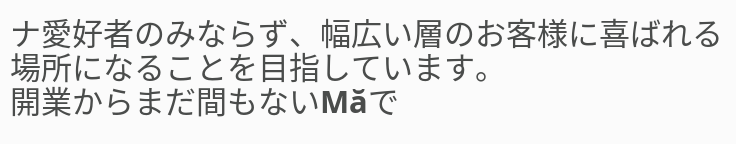ナ愛好者のみならず、幅広い層のお客様に喜ばれる場所になることを目指しています。
開業からまだ間もないMăで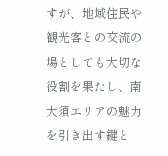すが、地域住民や観光客との交流の場としても大切な役割を果たし、南大須エリアの魅力を引き出す鍵と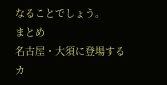なることでしょう。
まとめ
名古屋・大須に登場するカ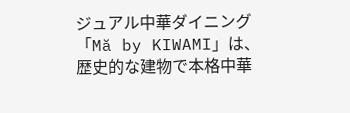ジュアル中華ダイニング「Mă by KIWAMI」は、歴史的な建物で本格中華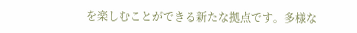を楽しむことができる新たな拠点です。多様な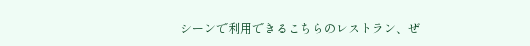シーンで利用できるこちらのレストラン、ぜ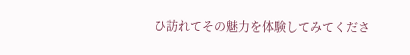ひ訪れてその魅力を体験してみてくださ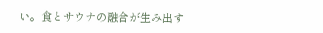い。食とサウナの融合が生み出す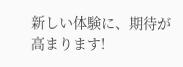新しい体験に、期待が高まります!